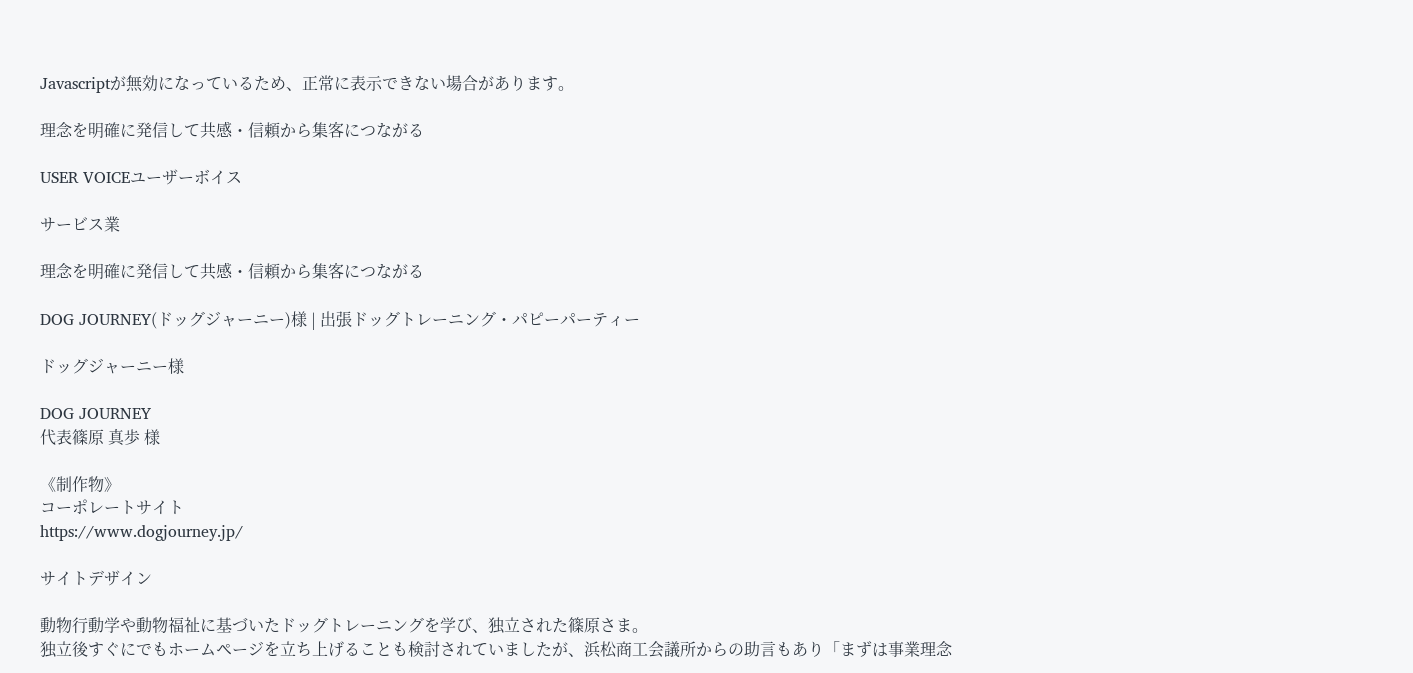Javascriptが無効になっているため、正常に表示できない場合があります。

理念を明確に発信して共感・信頼から集客につながる

USER VOICEユーザーボイス

サービス業

理念を明確に発信して共感・信頼から集客につながる

DOG JOURNEY(ドッグジャーニー)様 | 出張ドッグトレーニング・パピーパーティー

ドッグジャーニー様

DOG JOURNEY
代表篠原 真歩 様

《制作物》
コーポレートサイト
https://www.dogjourney.jp/

サイトデザイン

動物行動学や動物福祉に基づいたドッグトレーニングを学び、独立された篠原さま。
独立後すぐにでもホームページを立ち上げることも検討されていましたが、浜松商工会議所からの助言もあり「まずは事業理念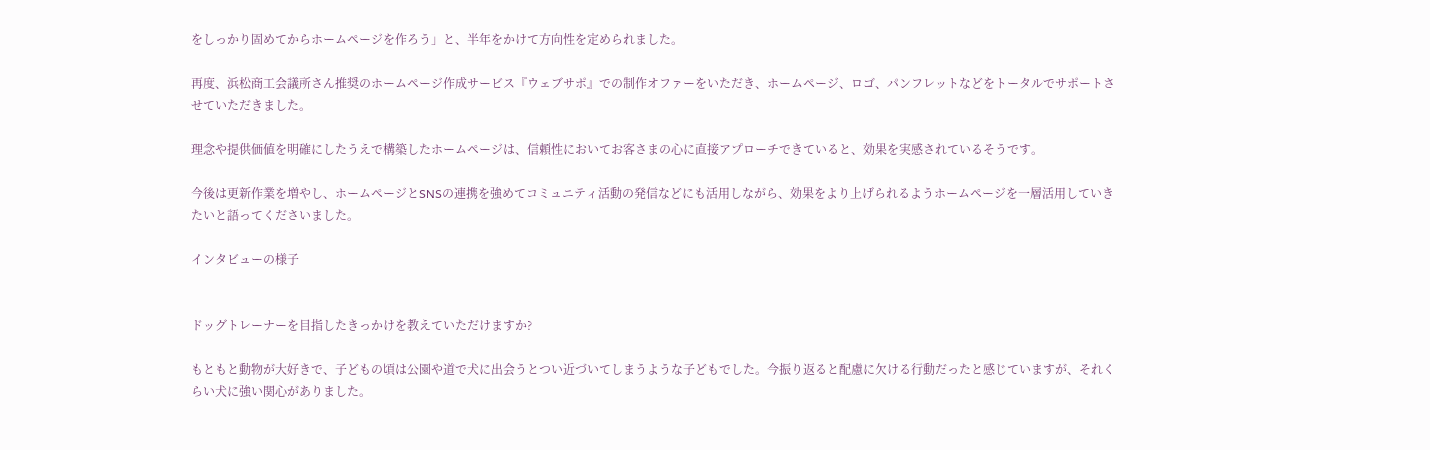をしっかり固めてからホームページを作ろう」と、半年をかけて方向性を定められました。

再度、浜松商工会議所さん推奨のホームページ作成サービス『ウェブサポ』での制作オファーをいただき、ホームページ、ロゴ、パンフレットなどをトータルでサポートさせていただきました。

理念や提供価値を明確にしたうえで構築したホームページは、信頼性においてお客さまの心に直接アプローチできていると、効果を実感されているそうです。

今後は更新作業を増やし、ホームページとSNSの連携を強めてコミュニティ活動の発信などにも活用しながら、効果をより上げられるようホームページを一層活用していきたいと語ってくださいました。

インタビューの様子


ドッグトレーナーを目指したきっかけを教えていただけますか?

もともと動物が大好きで、子どもの頃は公園や道で犬に出会うとつい近づいてしまうような子どもでした。今振り返ると配慮に欠ける行動だったと感じていますが、それくらい犬に強い関心がありました。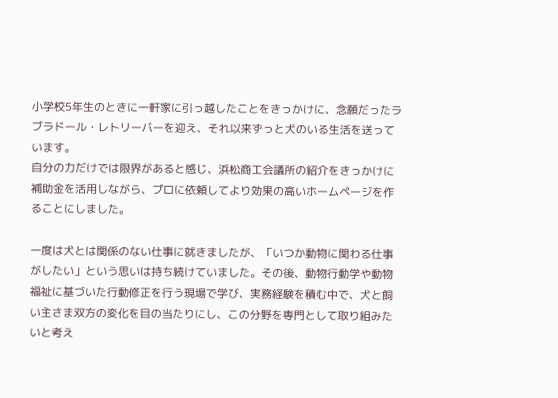小学校5年生のときに一軒家に引っ越したことをきっかけに、念願だったラブラドール・レトリーバーを迎え、それ以来ずっと犬のいる生活を送っています。
自分の力だけでは限界があると感じ、浜松商工会議所の紹介をきっかけに補助金を活用しながら、プロに依頼してより効果の高いホームページを作ることにしました。

一度は犬とは関係のない仕事に就きましたが、「いつか動物に関わる仕事がしたい」という思いは持ち続けていました。その後、動物行動学や動物福祉に基づいた行動修正を行う現場で学び、実務経験を積む中で、犬と飼い主さま双方の変化を目の当たりにし、この分野を専門として取り組みたいと考え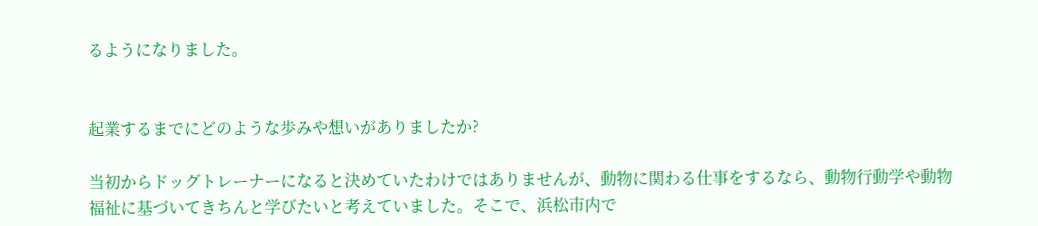るようになりました。


起業するまでにどのような歩みや想いがありましたか?

当初からドッグトレーナーになると決めていたわけではありませんが、動物に関わる仕事をするなら、動物行動学や動物福祉に基づいてきちんと学びたいと考えていました。そこで、浜松市内で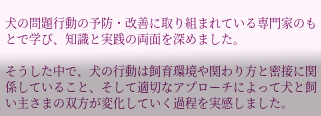犬の問題行動の予防・改善に取り組まれている専門家のもとで学び、知識と実践の両面を深めました。

そうした中で、犬の行動は飼育環境や関わり方と密接に関係していること、そして適切なアプローチによって犬と飼い主さまの双方が変化していく過程を実感しました。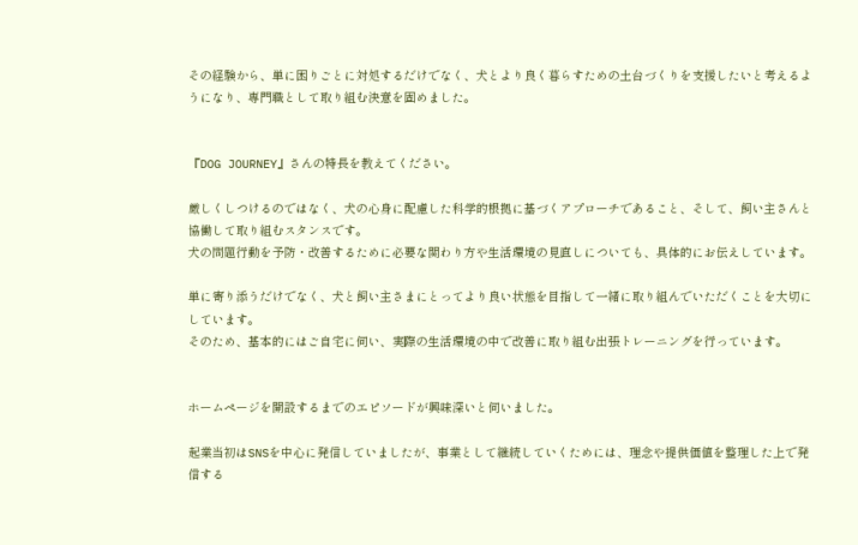その経験から、単に困りごとに対処するだけでなく、犬とより良く暮らすための土台づくりを支援したいと考えるようになり、専門職として取り組む決意を固めました。


『DOG JOURNEY』さんの特長を教えてください。

厳しくしつけるのではなく、犬の心身に配慮した科学的根拠に基づくアプローチであること、そして、飼い主さんと協働して取り組むスタンスです。
犬の問題行動を予防・改善するために必要な関わり方や生活環境の見直しについても、具体的にお伝えしています。

単に寄り添うだけでなく、犬と飼い主さまにとってより良い状態を目指して一緒に取り組んでいただくことを大切にしています。
そのため、基本的にはご自宅に伺い、実際の生活環境の中で改善に取り組む出張トレーニングを行っています。


ホームページを開設するまでのエピソードが興味深いと伺いました。

起業当初はSNSを中心に発信していましたが、事業として継続していくためには、理念や提供価値を整理した上で発信する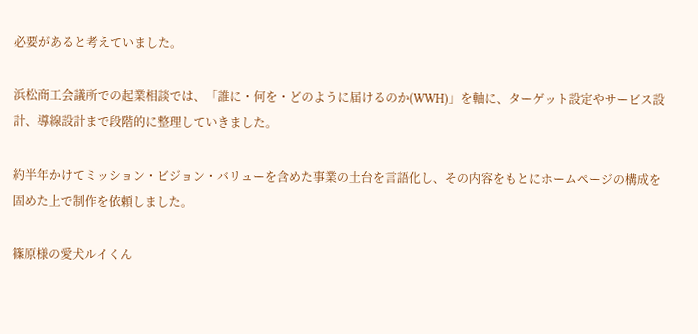必要があると考えていました。

浜松商工会議所での起業相談では、「誰に・何を・どのように届けるのか(WWH)」を軸に、ターゲット設定やサービス設計、導線設計まで段階的に整理していきました。

約半年かけてミッション・ビジョン・バリューを含めた事業の土台を言語化し、その内容をもとにホームページの構成を固めた上で制作を依頼しました。

篠原様の愛犬ルイくん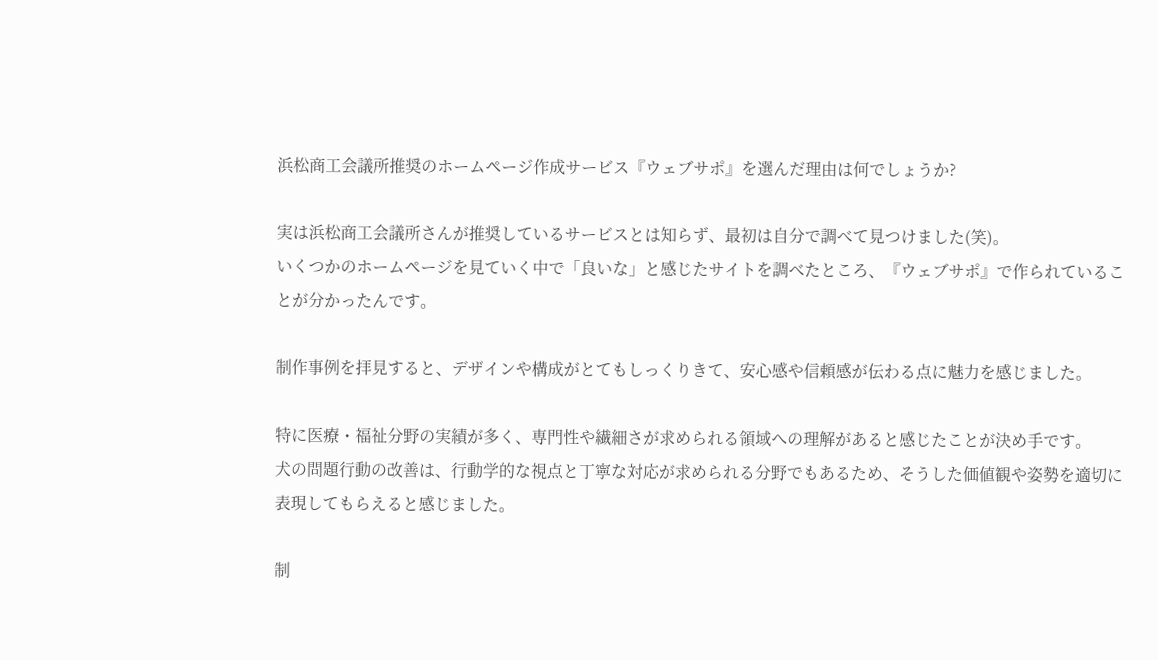浜松商工会議所推奨のホームページ作成サービス『ウェブサポ』を選んだ理由は何でしょうか?

実は浜松商工会議所さんが推奨しているサービスとは知らず、最初は自分で調べて見つけました(笑)。
いくつかのホームページを見ていく中で「良いな」と感じたサイトを調べたところ、『ウェブサポ』で作られていることが分かったんです。

制作事例を拝見すると、デザインや構成がとてもしっくりきて、安心感や信頼感が伝わる点に魅力を感じました。

特に医療・福祉分野の実績が多く、専門性や繊細さが求められる領域への理解があると感じたことが決め手です。
犬の問題行動の改善は、行動学的な視点と丁寧な対応が求められる分野でもあるため、そうした価値観や姿勢を適切に表現してもらえると感じました。

制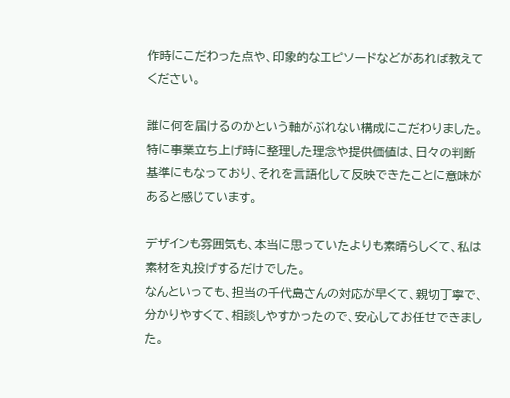作時にこだわった点や、印象的なエピソードなどがあれば教えてください。

誰に何を届けるのかという軸がぶれない構成にこだわりました。
特に事業立ち上げ時に整理した理念や提供価値は、日々の判断基準にもなっており、それを言語化して反映できたことに意味があると感じています。

デザインも雰囲気も、本当に思っていたよりも素晴らしくて、私は素材を丸投げするだけでした。
なんといっても、担当の千代島さんの対応が早くて、親切丁寧で、分かりやすくて、相談しやすかったので、安心してお任せできました。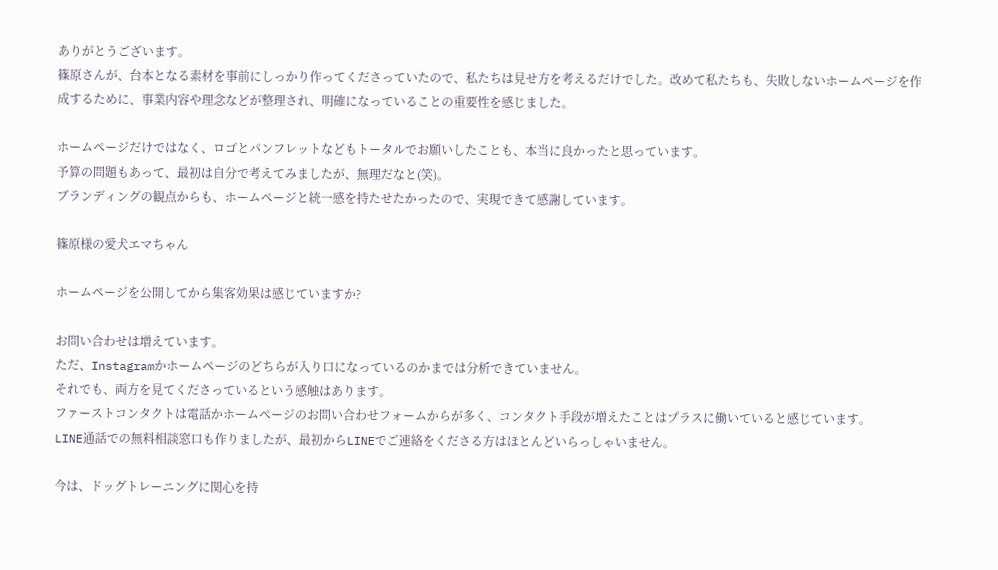ありがとうございます。
篠原さんが、台本となる素材を事前にしっかり作ってくださっていたので、私たちは見せ方を考えるだけでした。改めて私たちも、失敗しないホームページを作成するために、事業内容や理念などが整理され、明確になっていることの重要性を感じました。

ホームページだけではなく、ロゴとパンフレットなどもトータルでお願いしたことも、本当に良かったと思っています。
予算の問題もあって、最初は自分で考えてみましたが、無理だなと(笑)。
ブランディングの観点からも、ホームページと統一感を持たせたかったので、実現できて感謝しています。

篠原様の愛犬エマちゃん

ホームページを公開してから集客効果は感じていますか?

お問い合わせは増えています。
ただ、Instagramかホームページのどちらが入り口になっているのかまでは分析できていません。
それでも、両方を見てくださっているという感触はあります。
ファーストコンタクトは電話かホームページのお問い合わせフォームからが多く、コンタクト手段が増えたことはプラスに働いていると感じています。
LINE通話での無料相談窓口も作りましたが、最初からLINEでご連絡をくださる方はほとんどいらっしゃいません。

今は、ドッグトレーニングに関心を持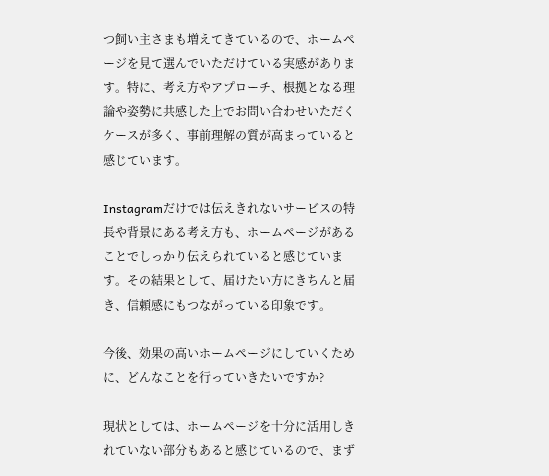つ飼い主さまも増えてきているので、ホームページを見て選んでいただけている実感があります。特に、考え方やアプローチ、根拠となる理論や姿勢に共感した上でお問い合わせいただくケースが多く、事前理解の質が高まっていると感じています。

Instagramだけでは伝えきれないサービスの特長や背景にある考え方も、ホームページがあることでしっかり伝えられていると感じています。その結果として、届けたい方にきちんと届き、信頼感にもつながっている印象です。

今後、効果の高いホームページにしていくために、どんなことを行っていきたいですか?

現状としては、ホームページを十分に活用しきれていない部分もあると感じているので、まず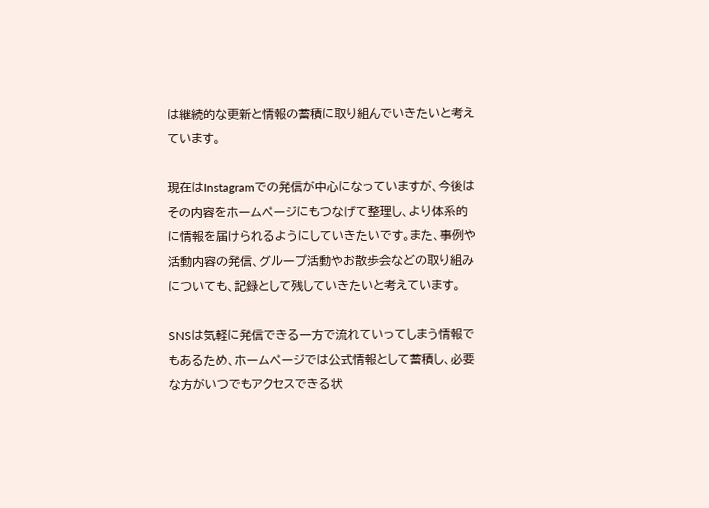は継続的な更新と情報の蓄積に取り組んでいきたいと考えています。

現在はInstagramでの発信が中心になっていますが、今後はその内容をホームページにもつなげて整理し、より体系的に情報を届けられるようにしていきたいです。また、事例や活動内容の発信、グループ活動やお散歩会などの取り組みについても、記録として残していきたいと考えています。

SNSは気軽に発信できる一方で流れていってしまう情報でもあるため、ホームページでは公式情報として蓄積し、必要な方がいつでもアクセスできる状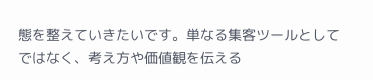態を整えていきたいです。単なる集客ツールとしてではなく、考え方や価値観を伝える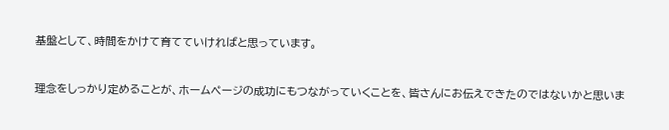基盤として、時間をかけて育てていければと思っています。


理念をしっかり定めることが、ホームページの成功にもつながっていくことを、皆さんにお伝えできたのではないかと思いま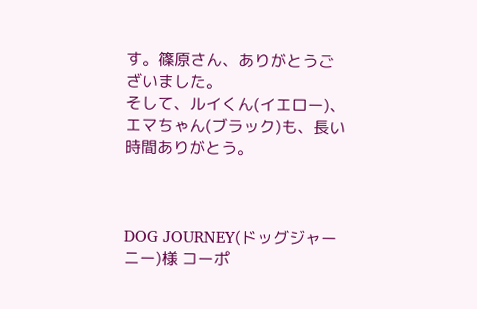す。篠原さん、ありがとうございました。
そして、ルイくん(イエロー)、エマちゃん(ブラック)も、長い時間ありがとう。



DOG JOURNEY(ドッグジャーニー)様 コーポ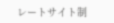レートサイト制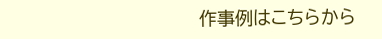作事例はこちらから